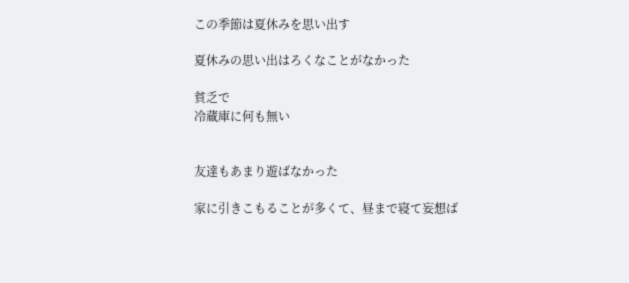この季節は夏休みを思い出す

夏休みの思い出はろくなことがなかった

貧乏で
冷蔵庫に何も無い


友達もあまり遊ばなかった

家に引きこもることが多くて、昼まで寝て妄想ば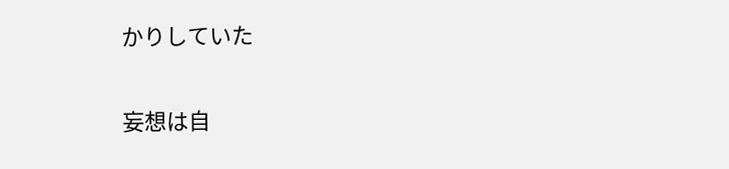かりしていた


妄想は自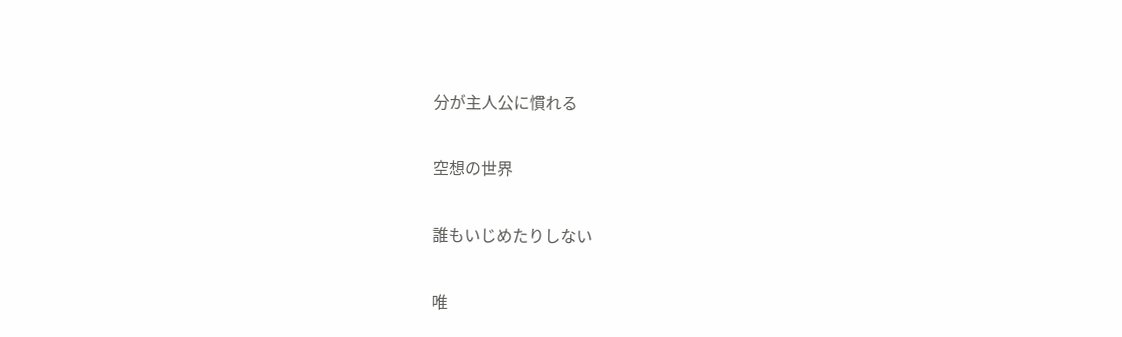分が主人公に慣れる

空想の世界

誰もいじめたりしない

唯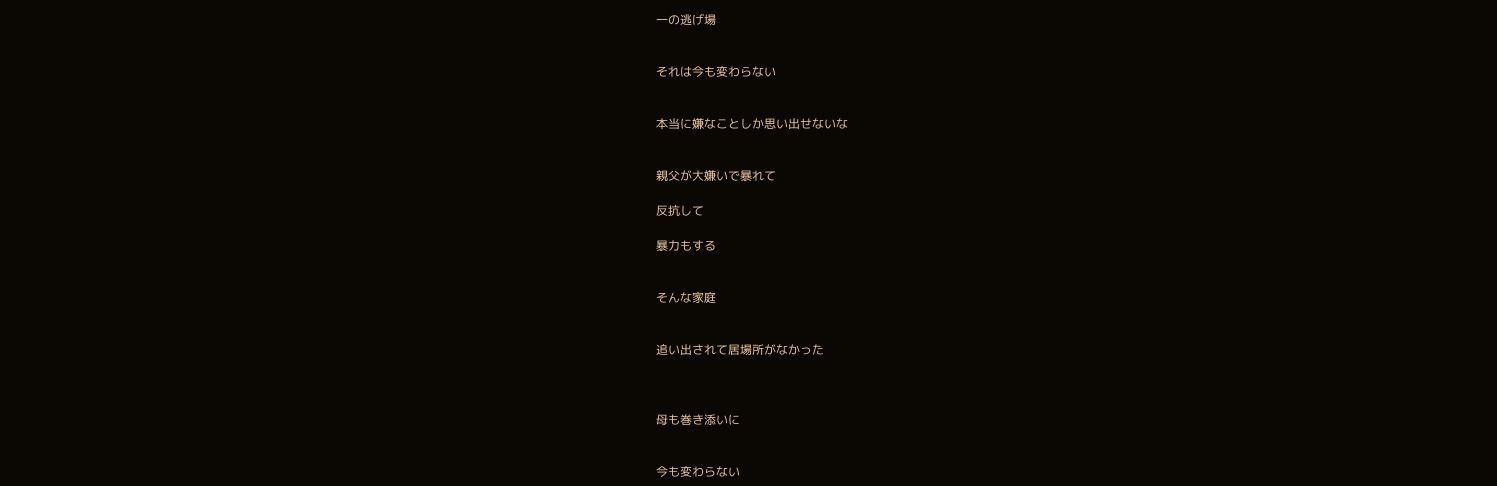一の逃げ場


それは今も変わらない


本当に嫌なことしか思い出せないな


親父が大嫌いで暴れて

反抗して

暴力もする


そんな家庭


追い出されて居場所がなかった



母も巻き添いに


今も変わらない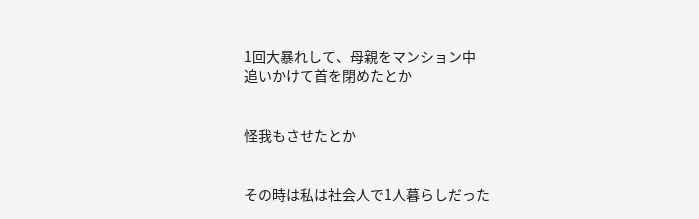1回大暴れして、母親をマンション中
追いかけて首を閉めたとか


怪我もさせたとか


その時は私は社会人で1人暮らしだった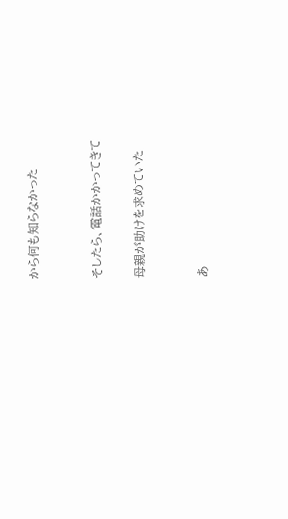から何も知らなかった


そしたら、電話かかってきて

母親が助けを求めていた


あ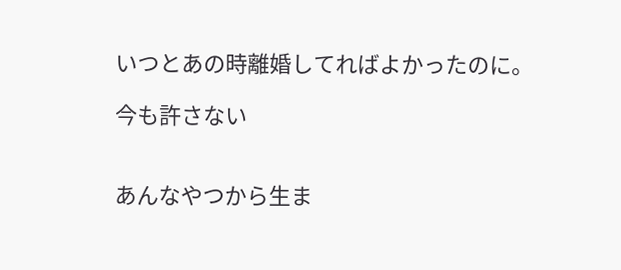いつとあの時離婚してればよかったのに。

今も許さない


あんなやつから生ま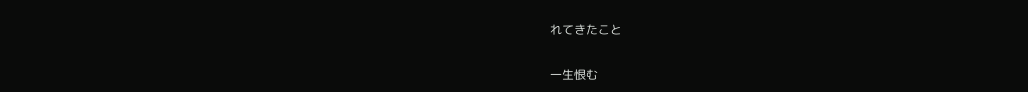れてきたこと


一生恨む